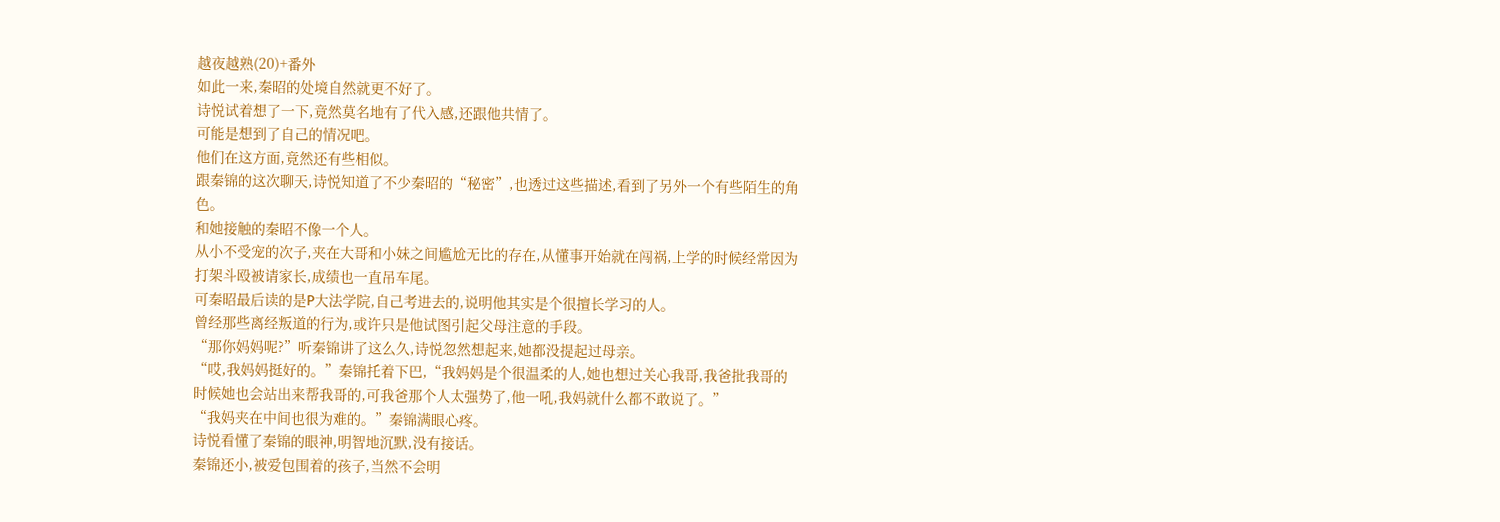越夜越熟(20)+番外
如此一来,秦昭的处境自然就更不好了。
诗悦试着想了一下,竟然莫名地有了代入感,还跟他共情了。
可能是想到了自己的情况吧。
他们在这方面,竟然还有些相似。
跟秦锦的这次聊天,诗悦知道了不少秦昭的“秘密”,也透过这些描述,看到了另外一个有些陌生的角色。
和她接触的秦昭不像一个人。
从小不受宠的次子,夹在大哥和小妹之间尴尬无比的存在,从懂事开始就在闯祸,上学的时候经常因为打架斗殴被请家长,成绩也一直吊车尾。
可秦昭最后读的是P大法学院,自己考进去的,说明他其实是个很擅长学习的人。
曾经那些离经叛道的行为,或许只是他试图引起父母注意的手段。
“那你妈妈呢?”听秦锦讲了这么久,诗悦忽然想起来,她都没提起过母亲。
“哎,我妈妈挺好的。”秦锦托着下巴,“我妈妈是个很温柔的人,她也想过关心我哥,我爸批我哥的时候她也会站出来帮我哥的,可我爸那个人太强势了,他一吼,我妈就什么都不敢说了。”
“我妈夹在中间也很为难的。”秦锦满眼心疼。
诗悦看懂了秦锦的眼神,明智地沉默,没有接话。
秦锦还小,被爱包围着的孩子,当然不会明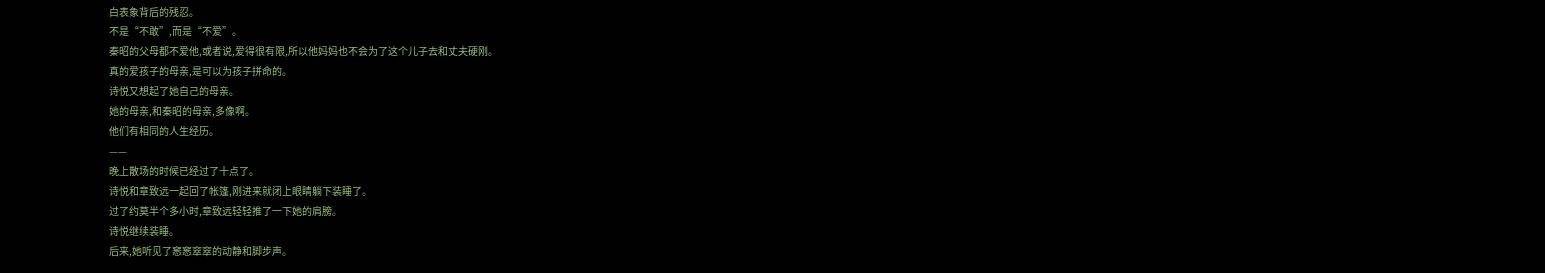白表象背后的残忍。
不是“不敢”,而是“不爱”。
秦昭的父母都不爱他,或者说,爱得很有限,所以他妈妈也不会为了这个儿子去和丈夫硬刚。
真的爱孩子的母亲,是可以为孩子拼命的。
诗悦又想起了她自己的母亲。
她的母亲,和秦昭的母亲,多像啊。
他们有相同的人生经历。
——
晚上散场的时候已经过了十点了。
诗悦和章致远一起回了帐篷,刚进来就闭上眼睛躺下装睡了。
过了约莫半个多小时,章致远轻轻推了一下她的肩膀。
诗悦继续装睡。
后来,她听见了窸窸窣窣的动静和脚步声。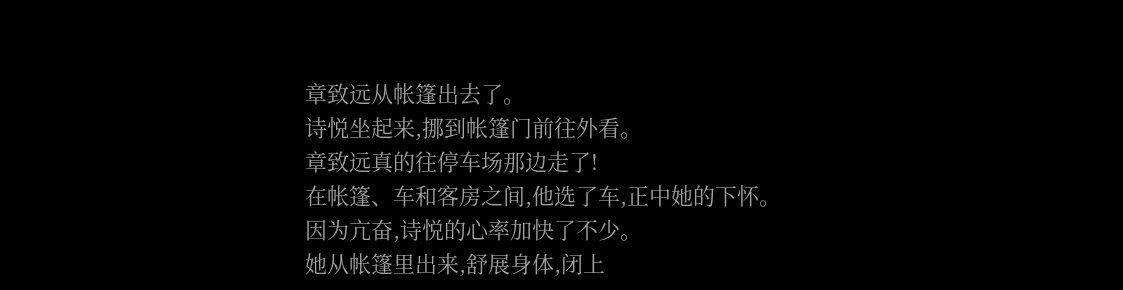章致远从帐篷出去了。
诗悦坐起来,挪到帐篷门前往外看。
章致远真的往停车场那边走了!
在帐篷、车和客房之间,他选了车,正中她的下怀。
因为亢奋,诗悦的心率加快了不少。
她从帐篷里出来,舒展身体,闭上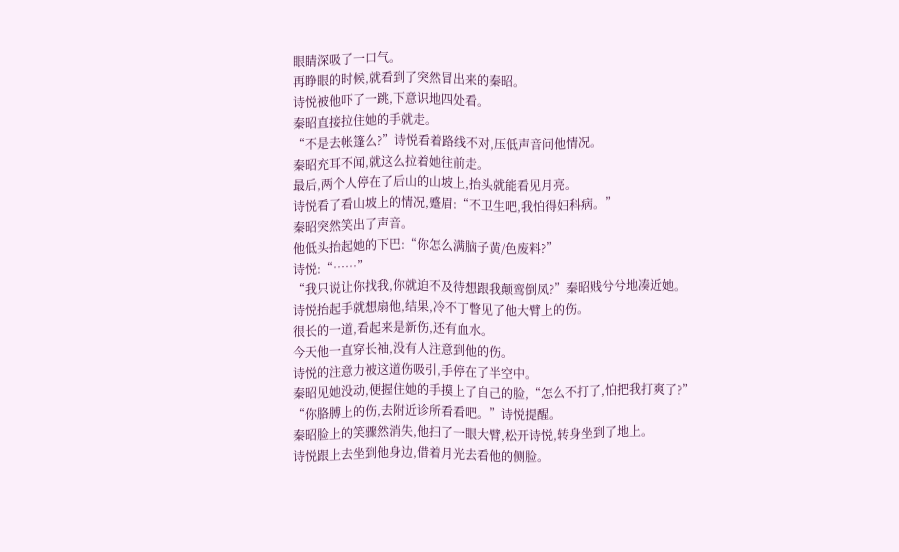眼睛深吸了一口气。
再睁眼的时候,就看到了突然冒出来的秦昭。
诗悦被他吓了一跳,下意识地四处看。
秦昭直接拉住她的手就走。
“不是去帐篷么?”诗悦看着路线不对,压低声音问他情况。
秦昭充耳不闻,就这么拉着她往前走。
最后,两个人停在了后山的山坡上,抬头就能看见月亮。
诗悦看了看山坡上的情况,蹙眉:“不卫生吧,我怕得妇科病。”
秦昭突然笑出了声音。
他低头抬起她的下巴:“你怎么满脑子黄/色废料?”
诗悦:“……”
“我只说让你找我,你就迫不及待想跟我颠鸾倒凤?”秦昭贱兮兮地凑近她。
诗悦抬起手就想扇他,结果,冷不丁瞥见了他大臂上的伤。
很长的一道,看起来是新伤,还有血水。
今天他一直穿长袖,没有人注意到他的伤。
诗悦的注意力被这道伤吸引,手停在了半空中。
秦昭见她没动,便握住她的手摸上了自己的脸,“怎么不打了,怕把我打爽了?”
“你胳膊上的伤,去附近诊所看看吧。”诗悦提醒。
秦昭脸上的笑骤然消失,他扫了一眼大臂,松开诗悦,转身坐到了地上。
诗悦跟上去坐到他身边,借着月光去看他的侧脸。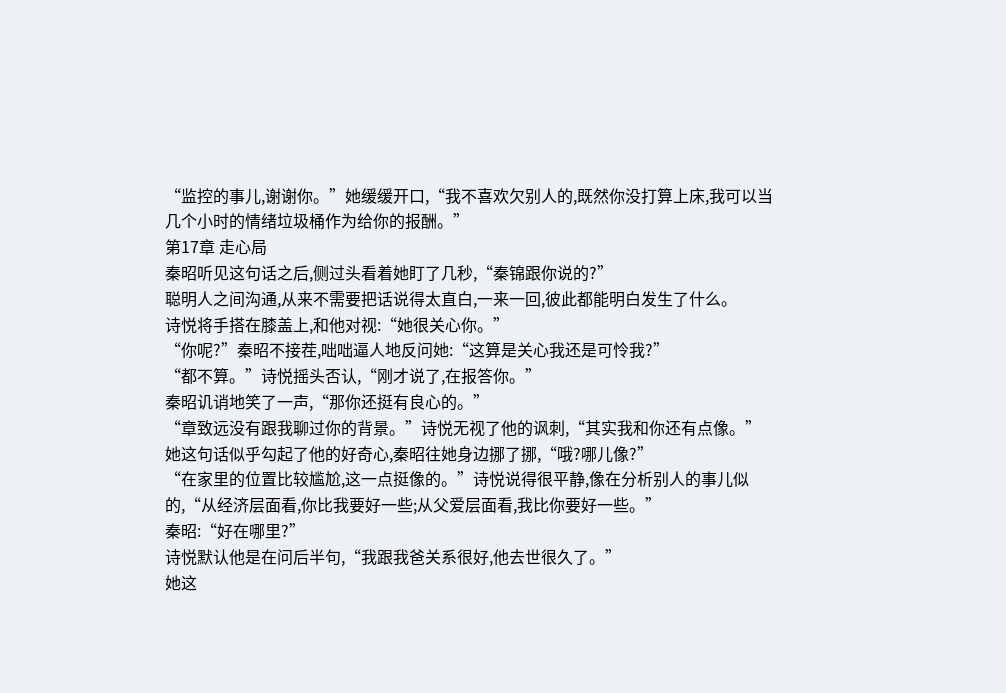“监控的事儿,谢谢你。”她缓缓开口,“我不喜欢欠别人的,既然你没打算上床,我可以当几个小时的情绪垃圾桶作为给你的报酬。”
第17章 走心局
秦昭听见这句话之后,侧过头看着她盯了几秒,“秦锦跟你说的?”
聪明人之间沟通,从来不需要把话说得太直白,一来一回,彼此都能明白发生了什么。
诗悦将手搭在膝盖上,和他对视:“她很关心你。”
“你呢?”秦昭不接茬,咄咄逼人地反问她:“这算是关心我还是可怜我?”
“都不算。”诗悦摇头否认,“刚才说了,在报答你。”
秦昭讥诮地笑了一声,“那你还挺有良心的。”
“章致远没有跟我聊过你的背景。”诗悦无视了他的讽刺,“其实我和你还有点像。”
她这句话似乎勾起了他的好奇心,秦昭往她身边挪了挪,“哦?哪儿像?”
“在家里的位置比较尴尬,这一点挺像的。”诗悦说得很平静,像在分析别人的事儿似的,“从经济层面看,你比我要好一些;从父爱层面看,我比你要好一些。”
秦昭:“好在哪里?”
诗悦默认他是在问后半句,“我跟我爸关系很好,他去世很久了。”
她这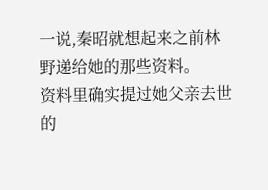一说,秦昭就想起来之前林野递给她的那些资料。
资料里确实提过她父亲去世的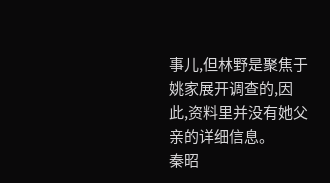事儿,但林野是聚焦于姚家展开调查的,因此,资料里并没有她父亲的详细信息。
秦昭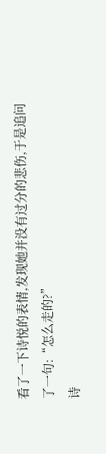看了一下诗悦的表情,发现她并没有过分的悲伤,于是追问了一句:“怎么走的?”
诗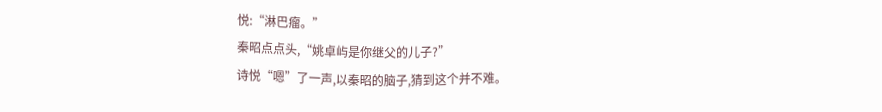悦:“淋巴瘤。”
秦昭点点头,“姚卓屿是你继父的儿子?”
诗悦“嗯”了一声,以秦昭的脑子,猜到这个并不难。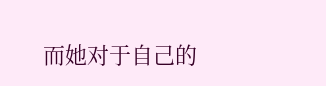而她对于自己的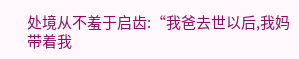处境从不羞于启齿:“我爸去世以后,我妈带着我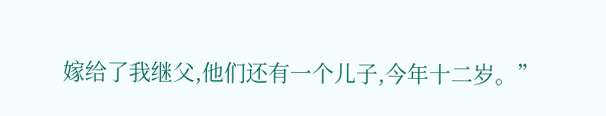嫁给了我继父,他们还有一个儿子,今年十二岁。”